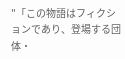"「この物語はフィクションであり、登場する団体・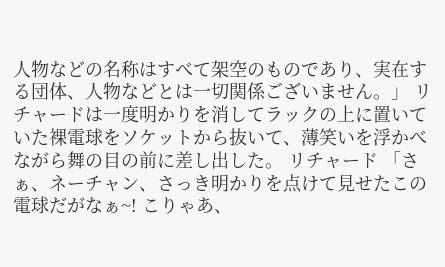人物などの名称はすべて架空のものであり、実在する団体、人物などとは一切関係ございません。」 リチャードは一度明かりを消してラックの上に置いていた裸電球をソケットから抜いて、薄笑いを浮かべながら舞の目の前に差し出した。 リチャード 「さぁ、ネーチャン、さっき明かりを点けて見せたこの電球だがなぁ~! こりゃあ、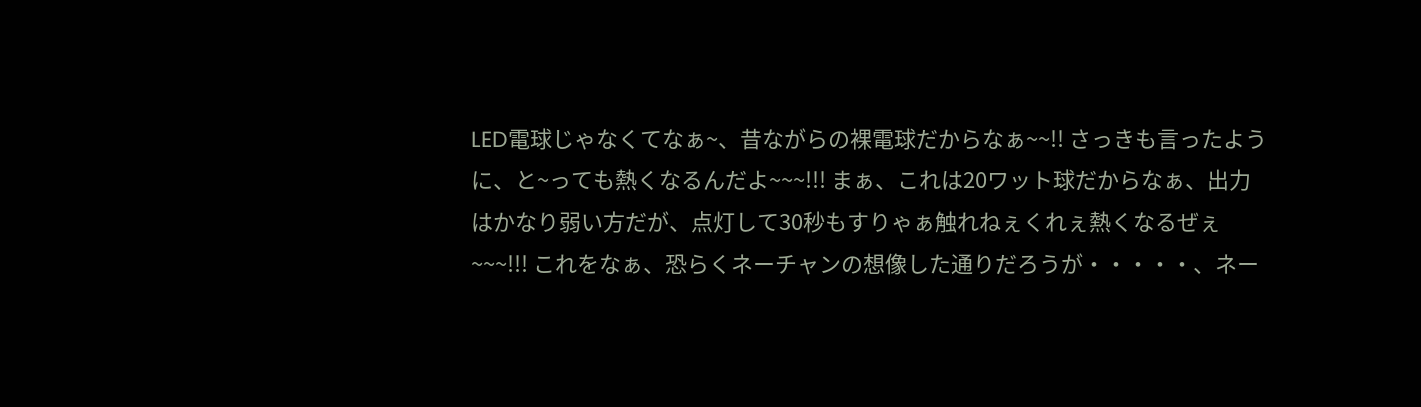LED電球じゃなくてなぁ~、昔ながらの裸電球だからなぁ~~!! さっきも言ったように、と~っても熱くなるんだよ~~~!!! まぁ、これは20ワット球だからなぁ、出力はかなり弱い方だが、点灯して30秒もすりゃぁ触れねぇくれぇ熱くなるぜぇ~~~!!! これをなぁ、恐らくネーチャンの想像した通りだろうが・・・・・、ネー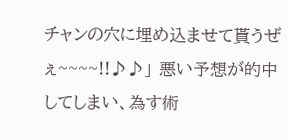チャンの穴に埋め込ませて貰うぜぇ~~~~!!♪♪」 悪い予想が的中してしまい、為す術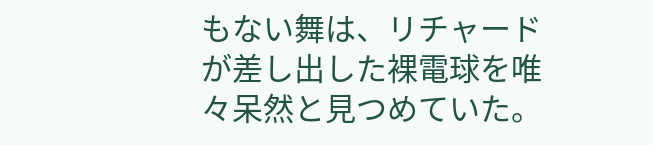もない舞は、リチャードが差し出した裸電球を唯々呆然と見つめていた。